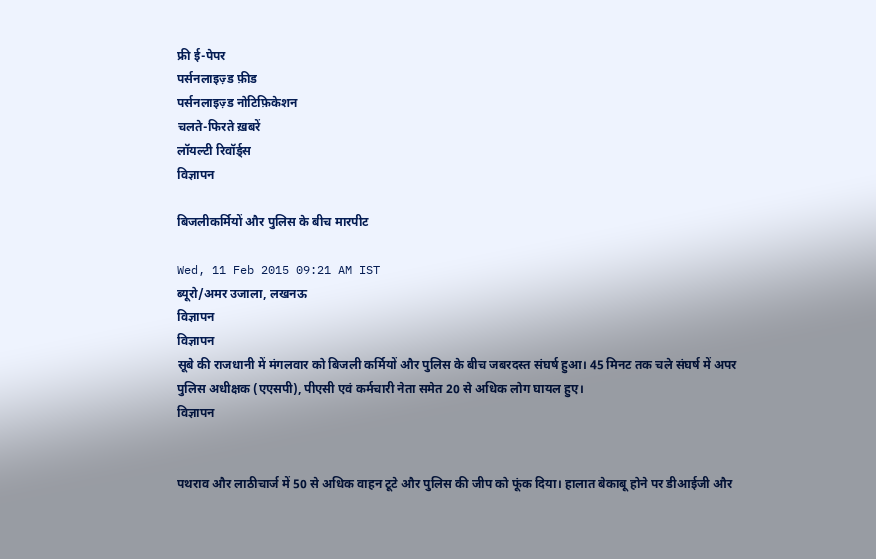फ्री ई-पेपर
पर्सनलाइज़्ड फ़ीड
पर्सनलाइज़्ड नोटिफ़िकेशन
चलते-फिरते ख़बरें
लॉयल्टी रिवॉर्ड्स
विज्ञापन

बिजलीकर्मियों और पुलिस के बीच मारपीट

Wed, 11 Feb 2015 09:21 AM IST
ब्यूरो/अमर उजाला, लखनऊ
विज्ञापन
विज्ञापन
सूबे की राजधानी में मंगलवार को बिजली कर्मियों और पुलिस के बीच जबरदस्त संघर्ष हुआ। 45 मिनट तक चले संघर्ष में अपर पुलिस अधीक्षक (एएसपी), पीएसी एवं कर्मचारी नेता समेत 20 से अधिक लोग घायल हुए।
विज्ञापन


पथराव और लाठीचार्ज में 50 से अधिक वाहन टूटे और पुलिस की जीप को फूंक दिया। हालात बेकाबू होने पर डीआईजी और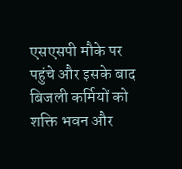एसएसपी मौके पर पहुंचे और इसके बाद बिजली कर्मियों को शक्ति भवन और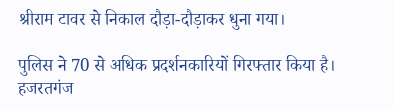श्रीराम टावर से निकाल दौड़ा-दौड़ाकर धुना गया।

पुलिस ने 70 से अधिक प्रदर्शनकारियों गिरफ्तार किया है। हजरतगंज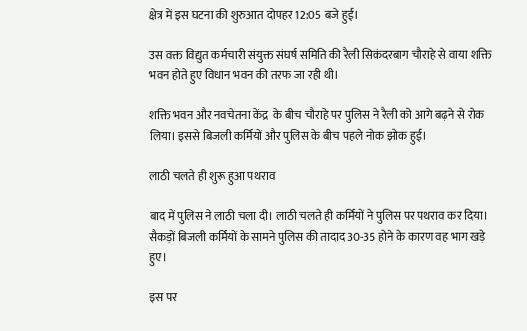क्षेत्र में इस घटना की शुरुआत दोपहर 12:05 बजे हुई।

उस वक्त विद्युत कर्मचारी संयुक्त संघर्ष समिति की रैली सिकंदरबाग चौराहे से वाया शक्ति भवन होते हुए विधान भवन की तरफ जा रही थी।

शक्ति भवन और नवचेतना केंद्र  के बीच चौराहे पर पुलिस ने रैली को आगे बढ़ने से रोक लिया। इससे बिजली कर्मियों और पुलिस के बीच पहले नोक झोक हुई।

लाठी चलते ही शुरू हुआ पथराव

बाद में पुलिस ने लाठी चला दी। लाठी चलते ही कर्मियों ने पुलिस पर पथराव कर दिया। सैकड़ों बिजली कर्मियों के सामने पुलिस की तादाद 30-35 होने के कारण वह भाग खड़े हुए।

इस पर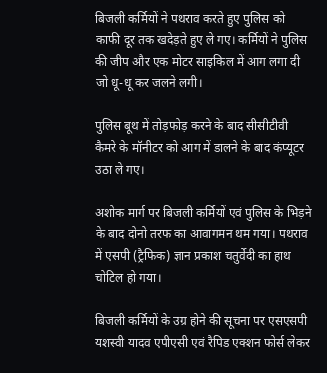बिजली कर्मियों ने पथराव करते हुए पुलिस को काफी दूर तक खदेड़ते हुए ले गए। कर्मियों ने पुलिस की जीप और एक मोटर साइकिल में आग लगा दी जो धू-धू कर जलने लगी।

पुलिस बूथ में तोड़फोड़ करने के बाद सीसीटीवी कैमरे के मॉनीटर को आग में डालने के बाद कंप्यूटर उठा ले गए।

अशोक मार्ग पर बिजली कर्मियों एवं पुलिस के भिड़ने के बाद दोनो तरफ का आवागमन थम गया। पथराव में एसपी (ट्रैफिक) ज्ञान प्रकाश चतुर्वेदी का हाथ चोटिल हो गया।

बिजली कर्मियों के उग्र होने की सूचना पर एसएसपी यशस्वी यादव एपीएसी एवं रैपिड एक्शन फोर्स लेकर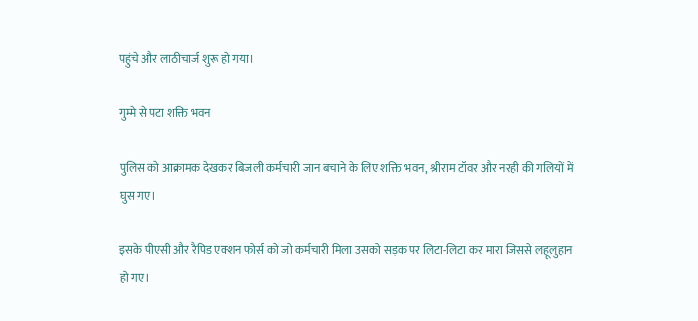पहुंचे और लाठीचार्ज शुरू हो गया।

गुम्मे से पटा शक्ति भवन

पुलिस को आक्रामक देखकर बिजली कर्मचारी जान बचाने के लिए शक्ति भवन, श्रीराम टॉवर और नरही की गलियों में घुस गए।

इसके पीएसी और रैपिड एक्शन फोर्स को जो कर्मचारी मिला उसको सड़क पर लिटा-लिटा कर मारा जिससे लहूलुहान हो गए।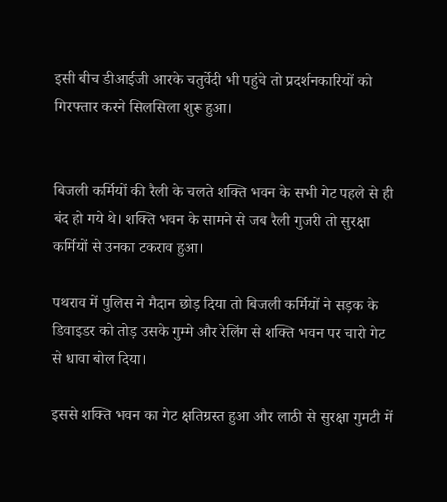इसी बीच डीआईजी आरके चतुर्वेदी भी पहुंचे तो प्रदर्शनकारियों को गिरफ्तार करने सिलसिला शुरू हुआ।


बिजली कर्मियों की रैली के चलते शक्ति भवन के सभी गेट पहले से ही बंद हो गये थे। शक्ति भवन के सामने से जब रैली गुजरी तो सुरक्षा कर्मियों से उनका टकराव हुआ।

पथराव में पुलिस ने मैदान छोड़ दिया तो बिजली कर्मियों ने सड़क के डिवाइडर को तोड़ उसके गुम्मे और रेलिंग से शक्ति भवन पर चारो गेट से धावा बोल दिया।

इससे शक्ति भवन का गेट क्षतिग्रस्त हुआ और लाठी से सुरक्षा गुमटी में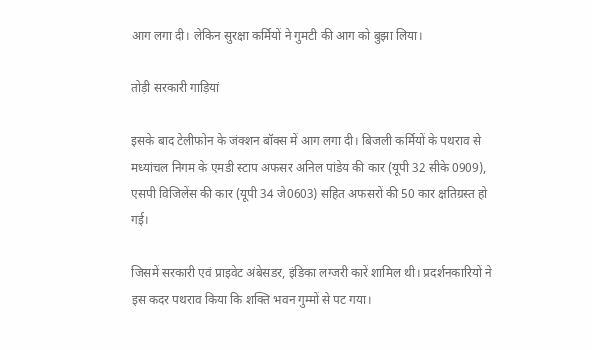आग लगा दी। लेकिन सुरक्षा कर्मियों ने गुमटी की आग को बुझा लिया।

तोड़ी सरकारी गाड़ियां

इसके बाद टेलीफोन के जंक्शन बॉक्स में आग लगा दी। बिजली कर्मियों के पथराव से मध्यांचल निगम के एमडी स्टाप अफसर अनिल पांडेय की कार (यूपी 32 सीके 0909), एसपी विजिलेंस की कार (यूपी 34 जे0603) सहित अफसरों की 50 कार क्षतिग्रस्त हो गई।

जिसमें सरकारी एवं प्राइवेट अंबेसडर, इंडिका लग्जरी कारें शामिल थी। प्रदर्शनकारियों ने इस कदर पथराव किया कि शक्ति भवन गुम्मों से पट गया।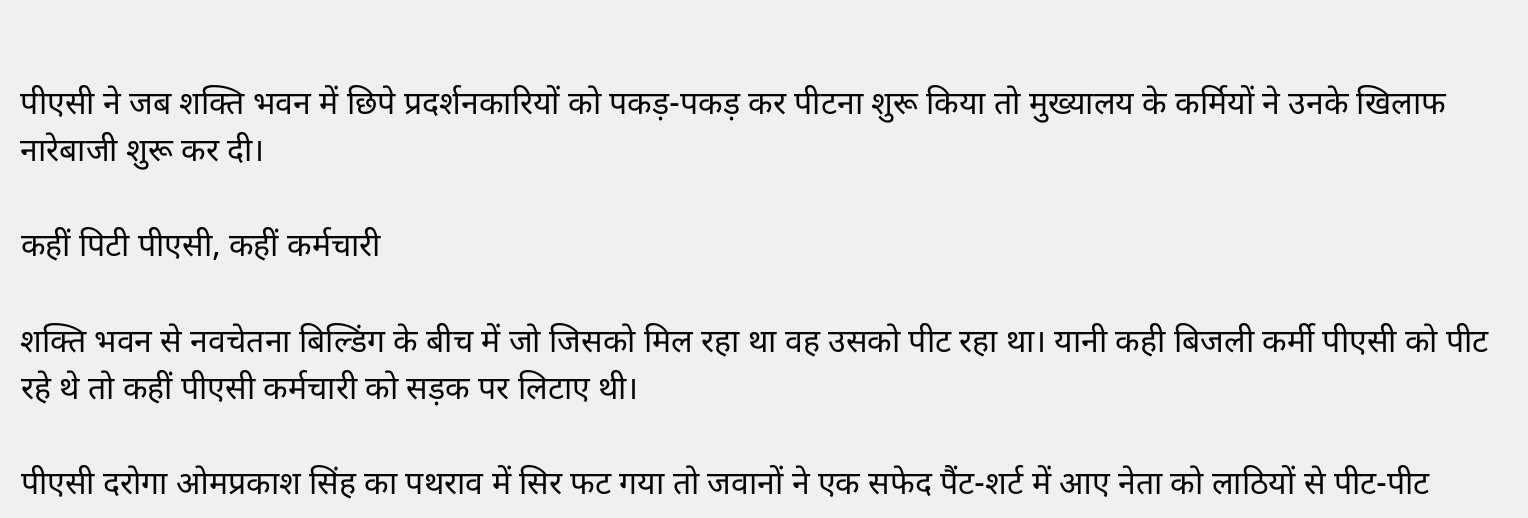पीएसी ने जब शक्ति भवन में छिपे प्रदर्शनकारियों को पकड़-पकड़ कर पीटना शुरू किया तो मुख्यालय के कर्मियों ने उनके खिलाफ नारेबाजी शुरू कर दी।

कहीं पिटी पीएसी, कहीं कर्मचारी

शक्ति भवन से नवचेतना बिल्डिंग के बीच में जो जिसको मिल रहा था वह उसको पीट रहा था। यानी कही बिजली कर्मी पीएसी को पीट रहे थे तो कहीं पीएसी कर्मचारी को सड़क पर लिटाए थी।

पीएसी दरोगा ओमप्रकाश सिंह का पथराव में सिर फट गया तो जवानों ने एक सफेद पैंट-शर्ट में आए नेता को लाठियों से पीट-पीट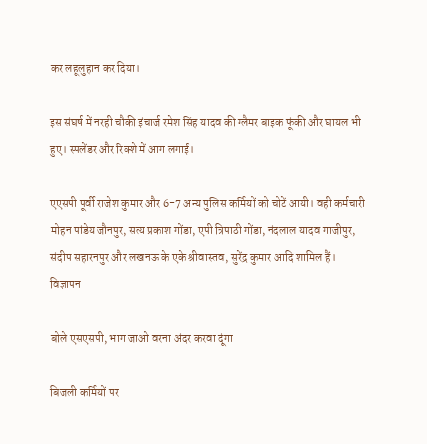कर लहूलुहान कर दिया।

इस संघर्ष में नरही चौकी इंचार्ज रमेश सिंह यादव की ग्लैमर बाइक फूंकी और घायल भी हुए। स्पलेंडर और रिक्शे में आग लगाई।

एएसपी पूर्वी राजेश कुमार और 6-7 अन्य पुलिस कर्मियों को चोटें आयी। वही कर्मचारी मोहन पांडेय जौनपुर, सत्य प्रकाश गोंडा, एपी त्रिपाठी गोंडा, नंदलाल यादव गाजीपुर, संदीप सहारनपुर और लखनऊ के एके श्रीवास्तव, सुरेंद्र कुमार आदि शामिल हैं।
विज्ञापन

बोले एसएसपी, भाग जाओ वरना अंदर करवा दूंगा

बिजली कर्मियों पर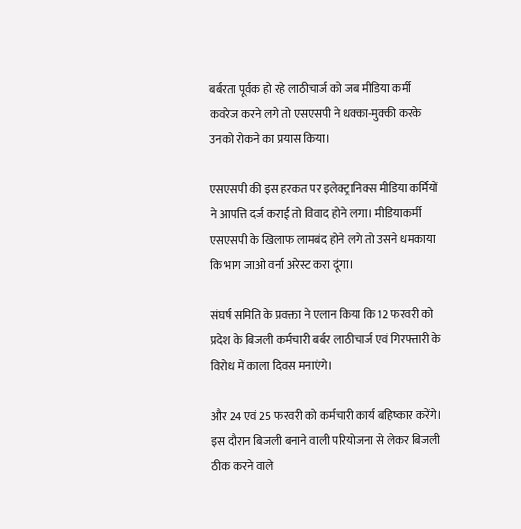बर्बरता पूर्वक हो रहे लाठीचार्ज को जब मीडिया कर्मी कवरेज करने लगे तो एसएसपी ने धक्का-मुक्की करके उनको रोकने का प्रयास किया।

एसएसपी की इस हरकत पर इलेक्ट्रानिक्स मीडिया कर्मियों ने आपत्ति दर्ज कराई तो विवाद होने लगा। मीडियाकर्मी एसएसपी के खिलाफ लामबंद होने लगे तो उसने धमकाया कि भाग जाओ वर्ना अरेस्ट करा दूंगा।

संघर्ष समिति के प्रवक्ता ने एलान किया कि 12 फरवरी को प्रदेश के बिजली कर्मचारी बर्बर लाठीचार्ज एवं गिरफ्तारी के विरोध में काला दिवस मनाएंगे।

और 24 एवं 25 फरवरी को कर्मचारी कार्य बहिष्कार करेंगे। इस दौरान बिजली बनाने वाली परियोजना से लेकर बिजली ठीक करने वाले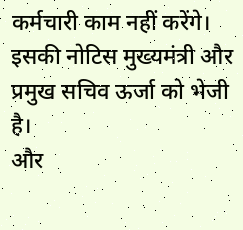कर्मचारी काम नहीं करेंगे। इसकी नोटिस मुख्यमंत्री और प्रमुख सचिव ऊर्जा को भेजी है।
और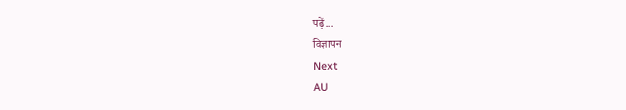पढ़ें...
विज्ञापन
Next
AU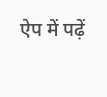ऐप में पढ़ें